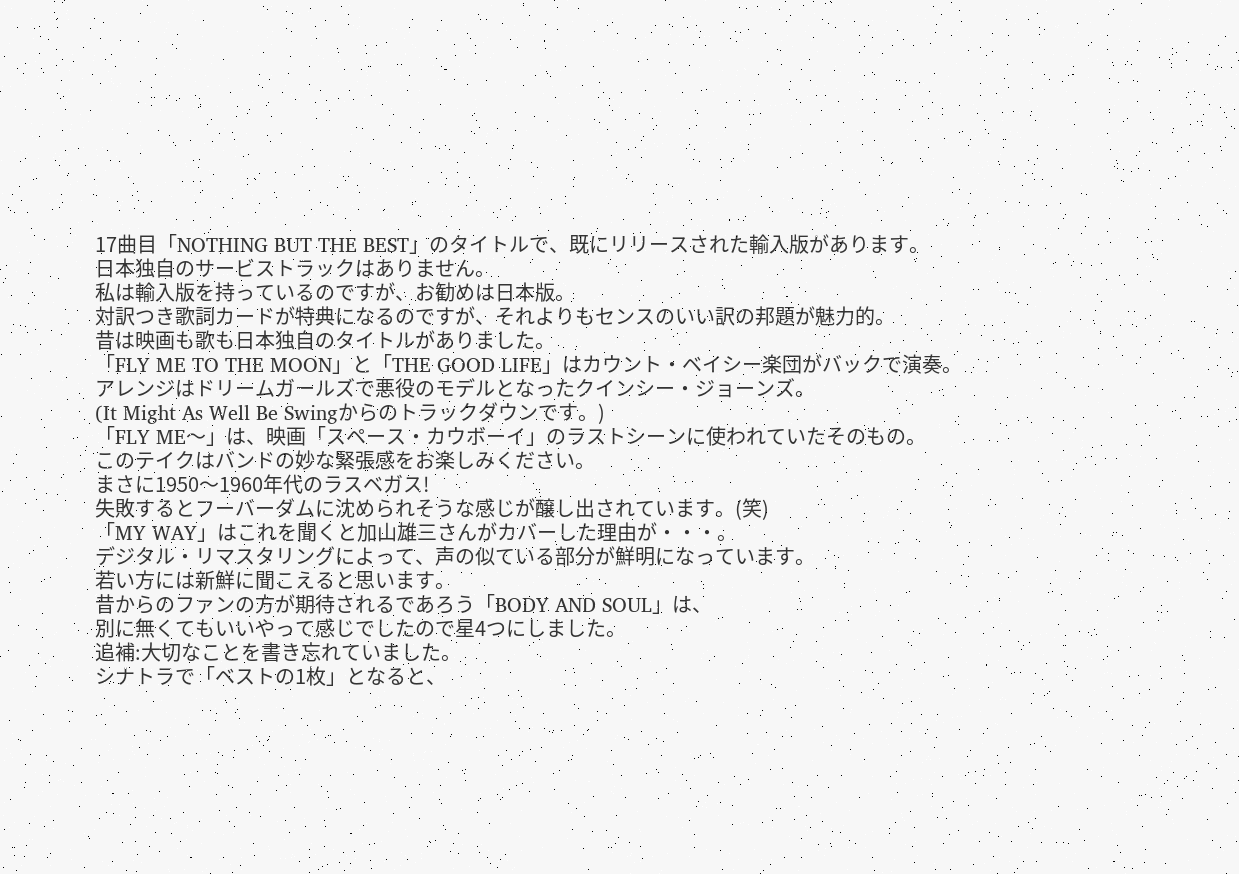17曲目「NOTHING BUT THE BEST」のタイトルで、既にリリースされた輸入版があります。
日本独自のサービストラックはありません。
私は輸入版を持っているのですが、お勧めは日本版。
対訳つき歌詞カードが特典になるのですが、それよりもセンスのいい訳の邦題が魅力的。
昔は映画も歌も日本独自のタイトルがありました。
「FLY ME TO THE MOON」と「THE GOOD LIFE」はカウント・ベイシー楽団がバックで演奏。
アレンジはドリームガールズで悪役のモデルとなったクインシー・ジョーンズ。
(It Might As Well Be Swingからのトラックダウンです。)
「FLY ME〜」は、映画「スペース・カウボーイ」のラストシーンに使われていたそのもの。
このテイクはバンドの妙な緊張感をお楽しみください。
まさに1950〜1960年代のラスベガス!
失敗するとフーバーダムに沈められそうな感じが醸し出されています。(笑)
「MY WAY」はこれを聞くと加山雄三さんがカバーした理由が・・・。
デジタル・リマスタリングによって、声の似ている部分が鮮明になっています。
若い方には新鮮に聞こえると思います。
昔からのファンの方が期待されるであろう「BODY AND SOUL」は、
別に無くてもいいやって感じでしたので星4つにしました。
追補:大切なことを書き忘れていました。
シナトラで「ベストの1枚」となると、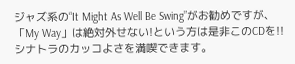ジャズ系の“It Might As Well Be Swing”がお勧めですが、
「My Way」は絶対外せない!という方は是非このCDを!!
シナトラのカッコよさを満喫できます。